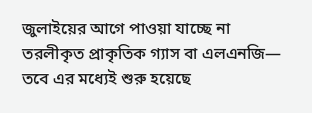জুলাইয়ের আগে পাওয়া যাচ্ছে না তরলীকৃত প্রাকৃতিক গ্যাস বা এলএনজি— তবে এর মধ্যেই শুরু হয়েছে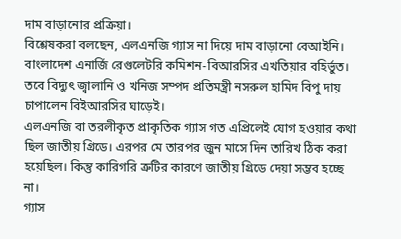দাম বাড়ানোর প্রক্রিয়া।
বিশ্লেষকরা বলছেন, এলএনজি গ্যাস না দিয়ে দাম বাড়ানো বেআইনি।
বাংলাদেশ এনার্জি রেগুলেটরি কমিশন-বিআরসির এখতিয়ার বহির্ভুত।
তবে বিদ্যুৎ জ্বালানি ও খনিজ সম্পদ প্রতিমন্ত্রী নসরুল হামিদ বিপু দায় চাপালেন বিইআরসির ঘাড়েই।
এলএনজি বা তরলীকৃত প্রাকৃতিক গ্যাস গত এপ্রিলেই যোগ হওয়ার কথা ছিল জাতীয় গ্রিডে। এরপর মে তারপর জুন মাসে দিন তারিখ ঠিক করা হয়েছিল। কিন্তু কারিগরি ত্রুটির কারণে জাতীয় গ্রিডে দেয়া সম্ভব হচ্ছে না।
গ্যাস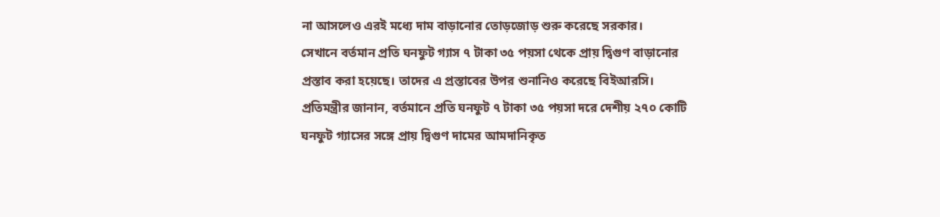না আসলেও এরই মধ্যে দাম বাড়ানোর তোড়জোড় শুরু করেছে সরকার।
সেখানে বর্তমান প্রতি ঘনফুট গ্যাস ৭ টাকা ৩৫ পয়সা থেকে প্রায় দ্বিগুণ বাড়ানোর প্রস্তাব করা হয়েছে। তাদের এ প্রস্তাবের উপর শুনানিও করেছে বিইআরসি।
প্রতিমন্ত্রীর জানান, বর্তমানে প্রতি ঘনফুট ৭ টাকা ৩৫ পয়সা দরে দেশীয় ২৭০ কোটি ঘনফুট গ্যাসের সঙ্গে প্রায় দ্বিগুণ দামের আমদানিকৃত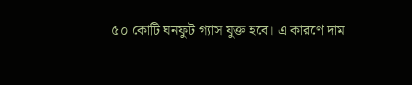৫০ কোটি ঘনফুট গ্যাস যুক্ত হবে। এ কারণে দাম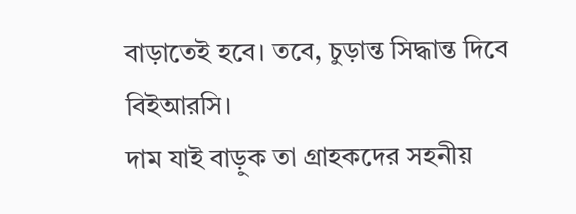বাড়াতেই হবে। তবে, চুড়ান্ত সিদ্ধান্ত দিবে বিইআরসি।
দাম যাই বাড়ুক তা গ্রাহকদের সহনীয়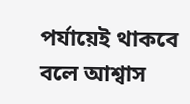পর্যায়েই থাকবে বলে আশ্বাস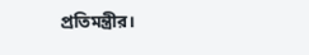প্রতিমন্ত্রীর।